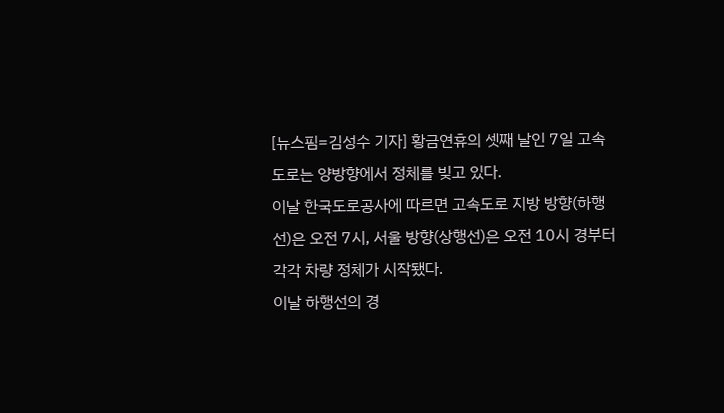[뉴스핌=김성수 기자] 황금연휴의 셋째 날인 7일 고속도로는 양방향에서 정체를 빚고 있다.
이날 한국도로공사에 따르면 고속도로 지방 방향(하행선)은 오전 7시, 서울 방향(상행선)은 오전 10시 경부터 각각 차량 정체가 시작됐다.
이날 하행선의 경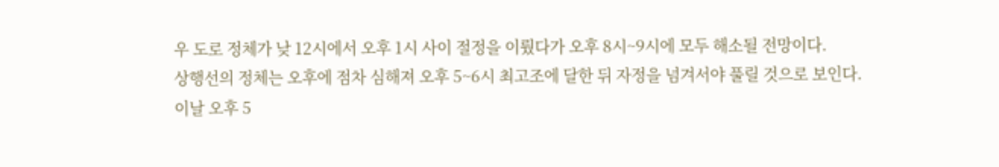우 도로 정체가 낮 12시에서 오후 1시 사이 절정을 이뤘다가 오후 8시~9시에 모두 해소될 전망이다.
상행선의 정체는 오후에 점차 심해져 오후 5~6시 최고조에 달한 뒤 자정을 넘겨서야 풀릴 것으로 보인다.
이날 오후 5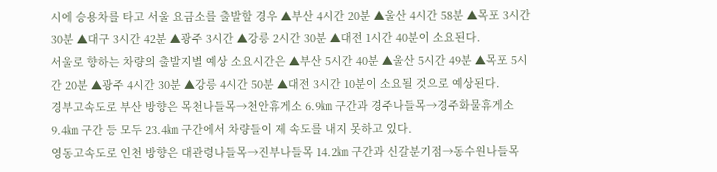시에 승용차를 타고 서울 요금소를 출발할 경우 ▲부산 4시간 20분 ▲울산 4시간 58분 ▲목포 3시간 30분 ▲대구 3시간 42분 ▲광주 3시간 ▲강릉 2시간 30분 ▲대전 1시간 40분이 소요된다.
서울로 향하는 차량의 출발지별 예상 소요시간은 ▲부산 5시간 40분 ▲울산 5시간 49분 ▲목포 5시간 20분 ▲광주 4시간 30분 ▲강릉 4시간 50분 ▲대전 3시간 10분이 소요될 것으로 예상된다.
경부고속도로 부산 방향은 목천나들목→천안휴게소 6.9㎞ 구간과 경주나들목→경주화물휴게소 9.4㎞ 구간 등 모두 23.4㎞ 구간에서 차량들이 제 속도를 내지 못하고 있다.
영동고속도로 인천 방향은 대관령나들목→진부나들목 14.2㎞ 구간과 신갈분기점→동수원나들목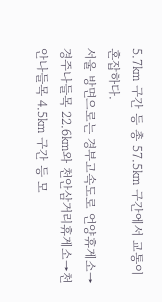5.7㎞ 구간 등 총 57.5㎞ 구간에서 교통이 혼잡하다.
서울 방면으로는 경부고속도로 언양휴게소→경주나들목 22.6㎞와 천안삼거리휴게소→천안나들목 4.5㎞ 구간 등 모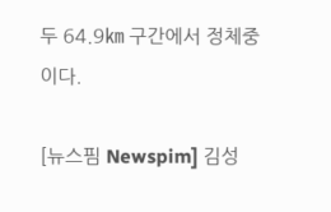두 64.9㎞ 구간에서 정체중이다.

[뉴스핌 Newspim] 김성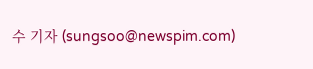수 기자 (sungsoo@newspim.com)